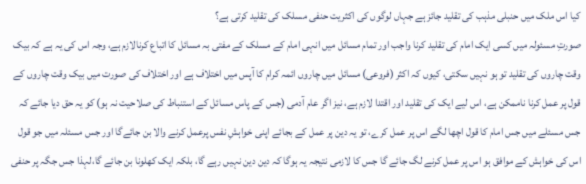کیا اس ملک میں حنبلی مذہب کی تقليد جائز ہے جہاں لوگوں کی اکثریت حنفی مسلک کی تقليد کرتی ہے؟
صورتِ مسئولہ میں کسی ایک امام کی تقلید کرنا واجب اور تمام مسائل میں انہی امام کے مسلک کے مفتی بہ مسائل کا اتباع کرنالازم ہے، وجہ اس کی یہ ہے کہ بیک وقت چاروں کی تقلید تو ہو نہیں سکتی، کیوں کہ اکثر (فروعی) مسائل میں چاروں ائمہ کرام کا آپس میں اختلاف ہے اور اختلاف کی صورت میں بیک وقت چاروں کے قول پر عمل کرنا ناممکن ہے، اس لیے ایک کی تقلید اور اقتدا لازم ہے، نیز اگر عام آدمی (جس کے پاس مسائل کے استنباط کی صلاحیت نہ ہو) کو یہ حق دیا جائے کہ جس مسئلے میں جس امام کا قول اچھا لگے اس پر عمل کرے، تو یہ دین پر عمل کے بجائے اپنی خواہشِ نفس پرعمل کرنے والا بن جائےگا اور جس مسئلہ میں جو قول اس کی خواہش کے موافق ہو اس پر عمل کرنے لگ جائے گا جس کا لازمی نتیجہ یہ ہوگا کہ دین دین نہیں رہے گا، بلکہ ایک کھلونا بن جائے گا،لہذا جس جگہ پر حنفی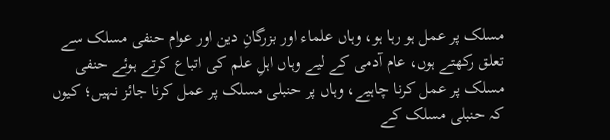مسلک پر عمل ہو رہا ہو، وہاں علماء اور بزرگانِ دین اور عوام حنفی مسلک سے تعلق رکھتے ہوں، عام آدمی کے لیے وہاں اہلِ علم کی اتباع کرتے ہوئے حنفی مسلک پر عمل کرنا چاہیے، وہاں پر حنبلی مسلک پر عمل کرنا جائز نہیں؛ کیوں کہ حنبلی مسلک کے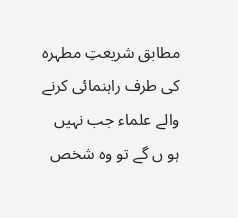مطابق شریعتِ مطہرہ کی طرف راہنمائی کرنے والے علماء جب نہیں ہو ں گے تو وہ شخص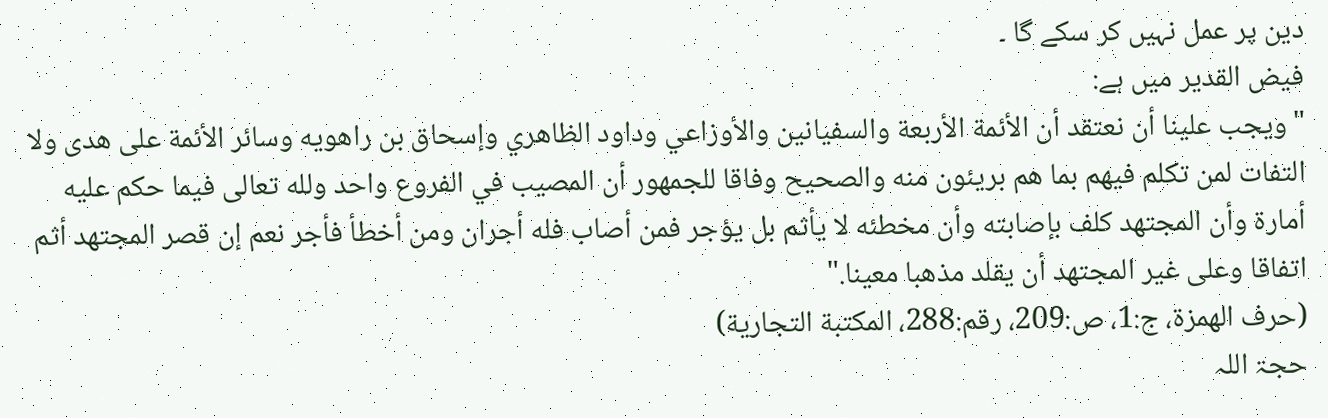دین پر عمل نہیں کر سکے گا ۔
فیض القدیر میں ہے:
"ويجب علينا أن نعتقد أن الأئمة الأربعة والسفيانين والأوزاعي وداود الظاهري وإسحاق بن راهويه وسائر الأئمة على هدى ولا التفات لمن تكلم فيهم بما هم بريئون منه والصحيح وفاقا للجمهور أن المصيب في الفروع واحد ولله تعالى فيما حكم عليه أمارة وأن المجتهد كلف بإصابته وأن مخطئه لا يأثم بل يؤجر فمن أصاب فله أجران ومن أخطأ فأجر نعم إن قصر المجتهد أثم اتفاقا وعلى غير المجتهد أن يقلد مذهبا معينا."
(حرف الهمزۃ، ج:1، ص:209، رقم:288، المکتبة التجاریة)
حجۃ اللہ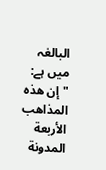البالغہ میں ہے:
"إن هذه المذاهب الأربعة المدونة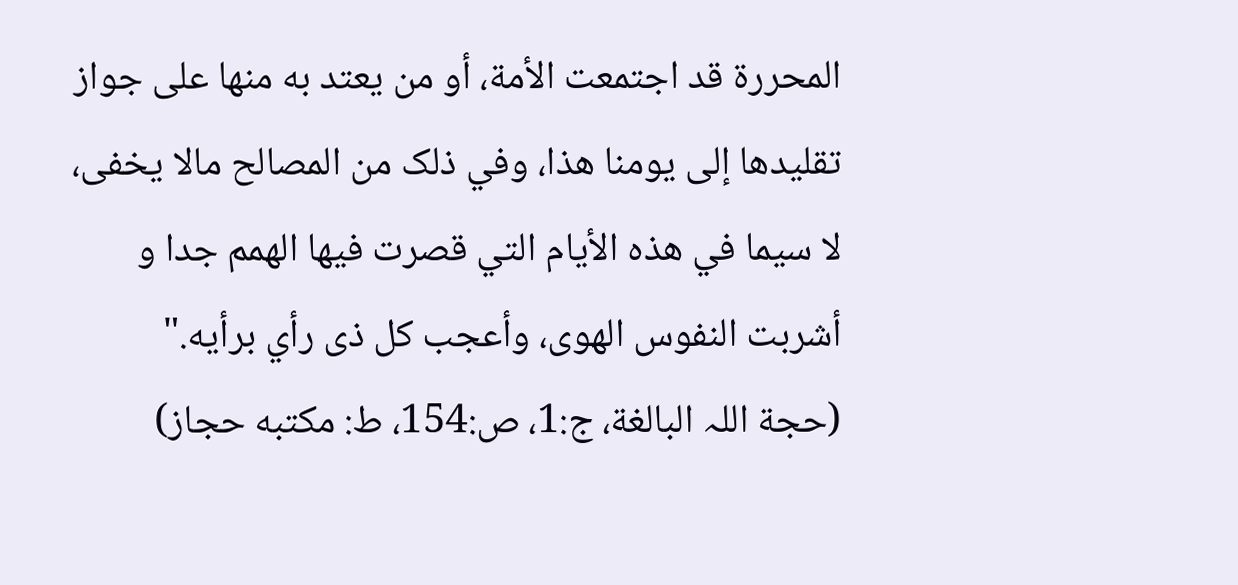المحررۃ قد اجتمعت الأمة، أو من یعتد به منها علی جواز تقلیدها إلی یومنا هذا، وفي ذلک من المصالح مالا یخفی، لا سیما في هذہ الأیام التي قصرت فيها الهمم جدا و أشربت النفوس الهوی، وأعجب کل ذی رأي برأيه."
(حجة اللہ البالغة، ج:1، ص:154، ط: مکتبه حجاز)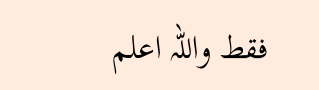فقط واللہ اعلم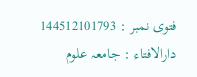فتوی نمبر : 144512101793
دارالافتاء : جامعہ علوم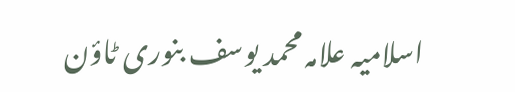اسلامیہ علامہ محمد یوسف بنوری ٹاؤن